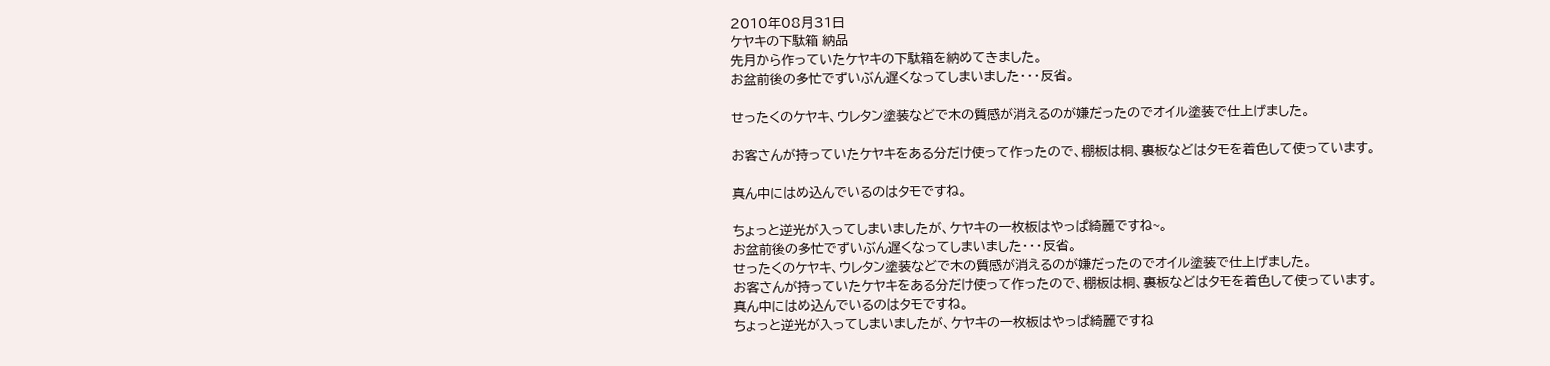2010年08月31日
ケヤキの下駄箱 納品
先月から作っていたケヤキの下駄箱を納めてきました。
お盆前後の多忙でずいぶん遅くなってしまいました・・・反省。

せったくのケヤキ、ウレタン塗装などで木の質感が消えるのが嫌だったのでオイル塗装で仕上げました。

お客さんが持っていたケヤキをある分だけ使って作ったので、棚板は桐、裏板などはタモを着色して使っています。

真ん中にはめ込んでいるのはタモですね。

ちょっと逆光が入ってしまいましたが、ケヤキの一枚板はやっぱ綺麗ですね~。
お盆前後の多忙でずいぶん遅くなってしまいました・・・反省。
せったくのケヤキ、ウレタン塗装などで木の質感が消えるのが嫌だったのでオイル塗装で仕上げました。
お客さんが持っていたケヤキをある分だけ使って作ったので、棚板は桐、裏板などはタモを着色して使っています。
真ん中にはめ込んでいるのはタモですね。
ちょっと逆光が入ってしまいましたが、ケヤキの一枚板はやっぱ綺麗ですね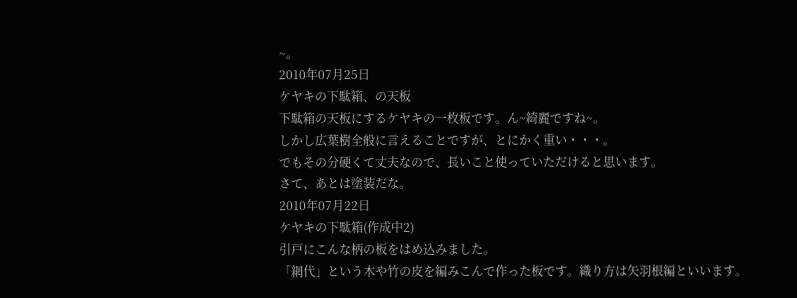~。
2010年07月25日
ケヤキの下駄箱、の天板
下駄箱の天板にするケヤキの一枚板です。ん~綺麗ですね~。
しかし広葉樹全般に言えることですが、とにかく重い・・・。
でもその分硬くて丈夫なので、長いこと使っていただけると思います。
さて、あとは塗装だな。
2010年07月22日
ケヤキの下駄箱(作成中2)
引戸にこんな柄の板をはめ込みました。
「網代」という木や竹の皮を編みこんで作った板です。織り方は矢羽根編といいます。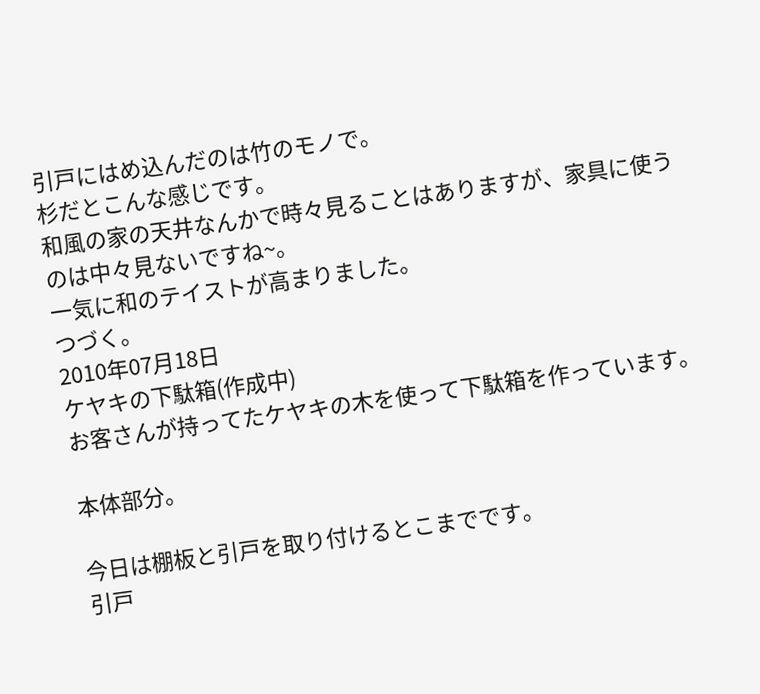引戸にはめ込んだのは竹のモノで。
杉だとこんな感じです。
和風の家の天井なんかで時々見ることはありますが、家具に使うのは中々見ないですね~。
一気に和のテイストが高まりました。
つづく。
2010年07月18日
ケヤキの下駄箱(作成中)
お客さんが持ってたケヤキの木を使って下駄箱を作っています。

本体部分。

今日は棚板と引戸を取り付けるとこまでです。
引戸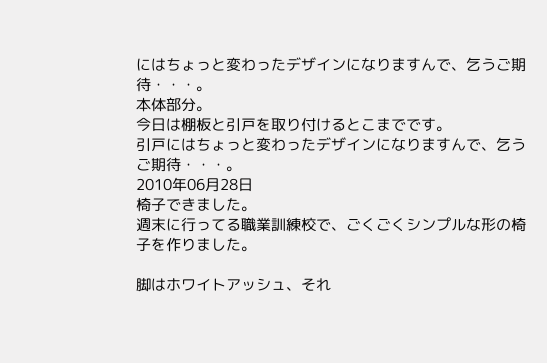にはちょっと変わったデザインになりますんで、乞うご期待・・・。
本体部分。
今日は棚板と引戸を取り付けるとこまでです。
引戸にはちょっと変わったデザインになりますんで、乞うご期待・・・。
2010年06月28日
椅子できました。
週末に行ってる職業訓練校で、ごくごくシンプルな形の椅子を作りました。

脚はホワイトアッシュ、それ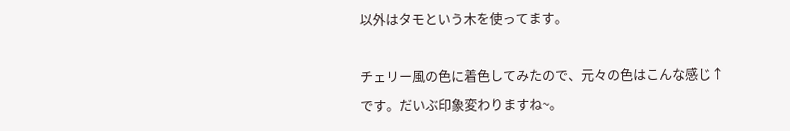以外はタモという木を使ってます。

チェリー風の色に着色してみたので、元々の色はこんな感じ↑です。だいぶ印象変わりますね~。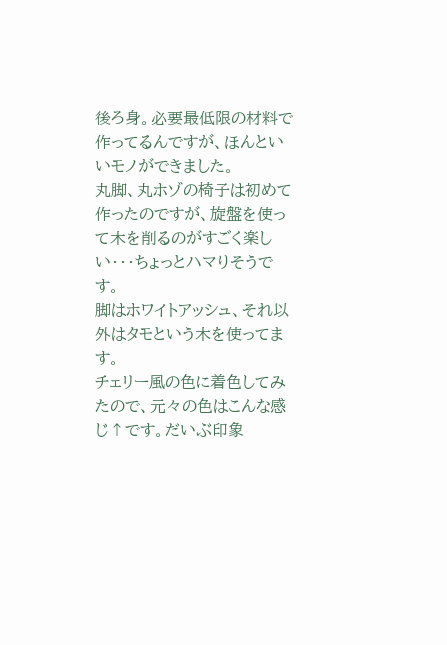後ろ身。必要最低限の材料で作ってるんですが、ほんといいモノができました。
丸脚、丸ホゾの椅子は初めて作ったのですが、旋盤を使って木を削るのがすごく楽しい・・・ちょっとハマりそうです。
脚はホワイトアッシュ、それ以外はタモという木を使ってます。
チェリー風の色に着色してみたので、元々の色はこんな感じ↑です。だいぶ印象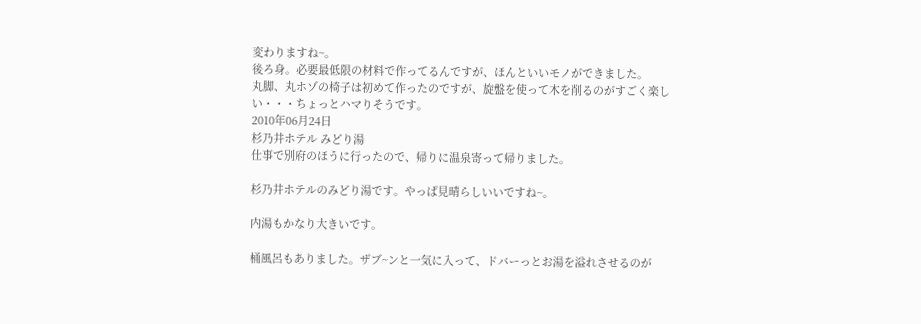変わりますね~。
後ろ身。必要最低限の材料で作ってるんですが、ほんといいモノができました。
丸脚、丸ホゾの椅子は初めて作ったのですが、旋盤を使って木を削るのがすごく楽しい・・・ちょっとハマりそうです。
2010年06月24日
杉乃井ホテル みどり湯
仕事で別府のほうに行ったので、帰りに温泉寄って帰りました。

杉乃井ホテルのみどり湯です。やっぱ見晴らしいいですね~。

内湯もかなり大きいです。

桶風呂もありました。ザブ~ンと一気に入って、ドバーっとお湯を溢れさせるのが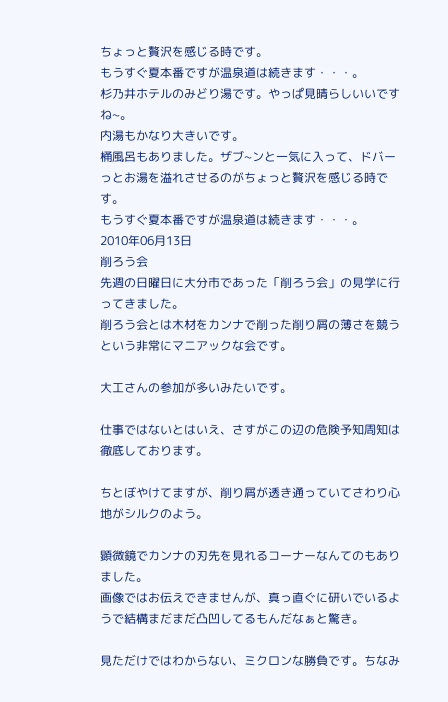ちょっと贅沢を感じる時です。
もうすぐ夏本番ですが温泉道は続きます・・・。
杉乃井ホテルのみどり湯です。やっぱ見晴らしいいですね~。
内湯もかなり大きいです。
桶風呂もありました。ザブ~ンと一気に入って、ドバーっとお湯を溢れさせるのがちょっと贅沢を感じる時です。
もうすぐ夏本番ですが温泉道は続きます・・・。
2010年06月13日
削ろう会
先週の日曜日に大分市であった「削ろう会」の見学に行ってきました。
削ろう会とは木材をカンナで削った削り屑の薄さを競うという非常にマニアックな会です。

大工さんの参加が多いみたいです。

仕事ではないとはいえ、さすがこの辺の危険予知周知は徹底しております。

ちとぼやけてますが、削り屑が透き通っていてさわり心地がシルクのよう。

顕微鏡でカンナの刃先を見れるコーナーなんてのもありました。
画像ではお伝えできませんが、真っ直ぐに研いでいるようで結構まだまだ凸凹してるもんだなぁと驚き。

見ただけではわからない、ミクロンな勝負です。ちなみ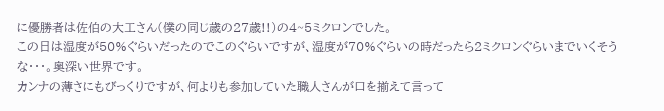に優勝者は佐伯の大工さん(僕の同じ歳の27歳!!)の4~5ミクロンでした。
この日は湿度が50%ぐらいだったのでこのぐらいですが、湿度が70%ぐらいの時だったら2ミクロンぐらいまでいくそうな・・・。奥深い世界です。
カンナの薄さにもびっくりですが、何よりも参加していた職人さんが口を揃えて言って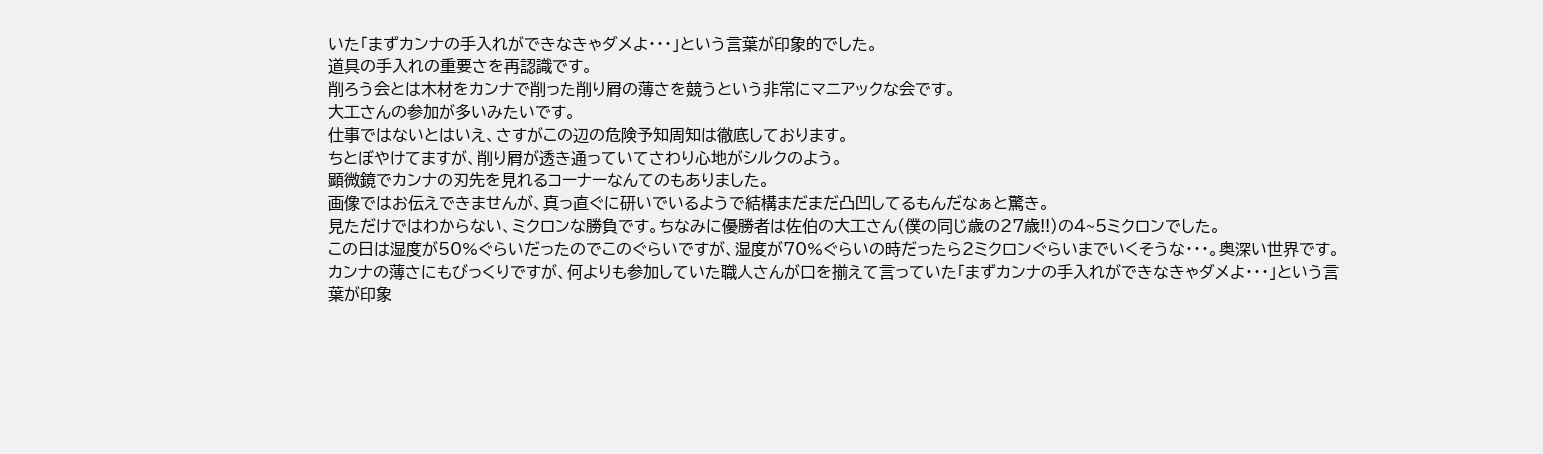いた「まずカンナの手入れができなきゃダメよ・・・」という言葉が印象的でした。
道具の手入れの重要さを再認識です。
削ろう会とは木材をカンナで削った削り屑の薄さを競うという非常にマニアックな会です。
大工さんの参加が多いみたいです。
仕事ではないとはいえ、さすがこの辺の危険予知周知は徹底しております。
ちとぼやけてますが、削り屑が透き通っていてさわり心地がシルクのよう。
顕微鏡でカンナの刃先を見れるコーナーなんてのもありました。
画像ではお伝えできませんが、真っ直ぐに研いでいるようで結構まだまだ凸凹してるもんだなぁと驚き。
見ただけではわからない、ミクロンな勝負です。ちなみに優勝者は佐伯の大工さん(僕の同じ歳の27歳!!)の4~5ミクロンでした。
この日は湿度が50%ぐらいだったのでこのぐらいですが、湿度が70%ぐらいの時だったら2ミクロンぐらいまでいくそうな・・・。奥深い世界です。
カンナの薄さにもびっくりですが、何よりも参加していた職人さんが口を揃えて言っていた「まずカンナの手入れができなきゃダメよ・・・」という言葉が印象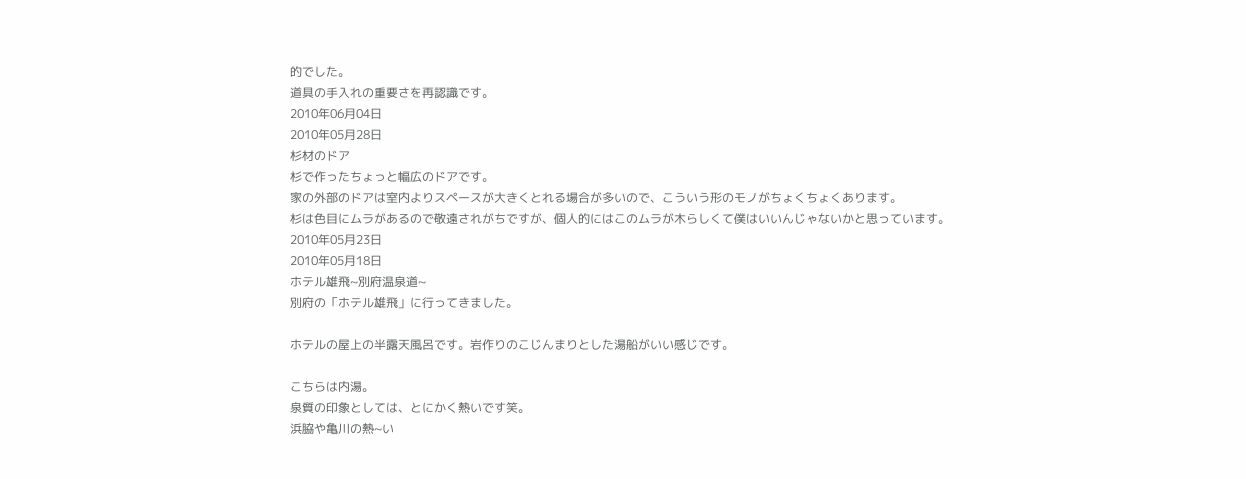的でした。
道具の手入れの重要さを再認識です。
2010年06月04日
2010年05月28日
杉材のドア
杉で作ったちょっと幅広のドアです。
家の外部のドアは室内よりスペースが大きくとれる場合が多いので、こういう形のモノがちょくちょくあります。
杉は色目にムラがあるので敬遠されがちですが、個人的にはこのムラが木らしくて僕はいいんじゃないかと思っています。
2010年05月23日
2010年05月18日
ホテル雄飛~別府温泉道~
別府の「ホテル雄飛」に行ってきました。

ホテルの屋上の半露天風呂です。岩作りのこじんまりとした湯船がいい感じです。

こちらは内湯。
泉質の印象としては、とにかく熱いです笑。
浜脇や亀川の熱~い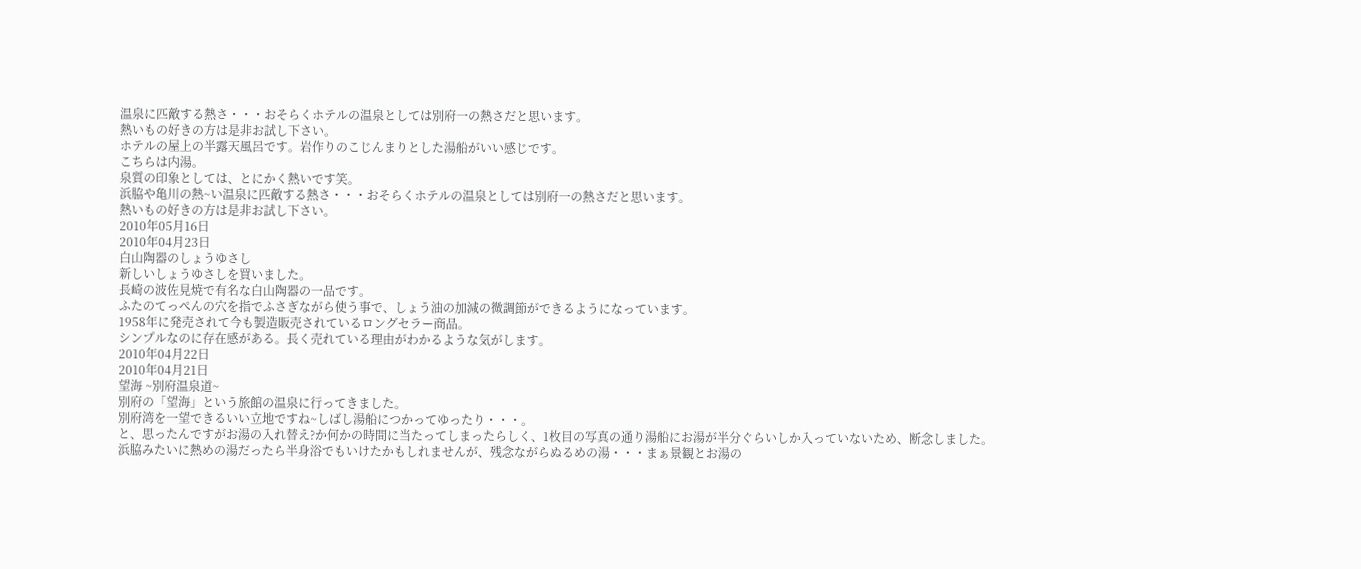温泉に匹敵する熱さ・・・おそらくホテルの温泉としては別府一の熱さだと思います。
熱いもの好きの方は是非お試し下さい。
ホテルの屋上の半露天風呂です。岩作りのこじんまりとした湯船がいい感じです。
こちらは内湯。
泉質の印象としては、とにかく熱いです笑。
浜脇や亀川の熱~い温泉に匹敵する熱さ・・・おそらくホテルの温泉としては別府一の熱さだと思います。
熱いもの好きの方は是非お試し下さい。
2010年05月16日
2010年04月23日
白山陶器のしょうゆさし
新しいしょうゆさしを買いました。
長崎の波佐見焼で有名な白山陶器の一品です。
ふたのてっぺんの穴を指でふさぎながら使う事で、しょう油の加減の微調節ができるようになっています。
1958年に発売されて今も製造販売されているロングセラー商品。
シンプルなのに存在感がある。長く売れている理由がわかるような気がします。
2010年04月22日
2010年04月21日
望海 ~別府温泉道~
別府の「望海」という旅館の温泉に行ってきました。
別府湾を一望できるいい立地ですね~しばし湯船につかってゆったり・・・。
と、思ったんですがお湯の入れ替え?か何かの時間に当たってしまったらしく、1枚目の写真の通り湯船にお湯が半分ぐらいしか入っていないため、断念しました。
浜脇みたいに熱めの湯だったら半身浴でもいけたかもしれませんが、残念ながらぬるめの湯・・・まぁ景観とお湯の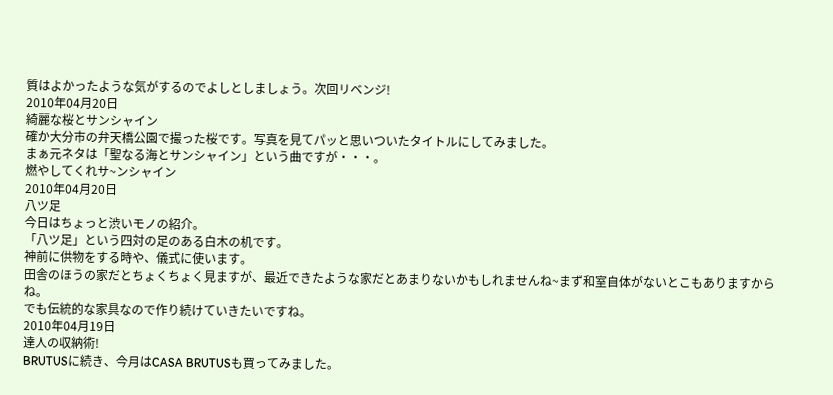質はよかったような気がするのでよしとしましょう。次回リベンジ!
2010年04月20日
綺麗な桜とサンシャイン
確か大分市の弁天橋公園で撮った桜です。写真を見てパッと思いついたタイトルにしてみました。
まぁ元ネタは「聖なる海とサンシャイン」という曲ですが・・・。
燃やしてくれサ~ンシャイン
2010年04月20日
八ツ足
今日はちょっと渋いモノの紹介。
「八ツ足」という四対の足のある白木の机です。
神前に供物をする時や、儀式に使います。
田舎のほうの家だとちょくちょく見ますが、最近できたような家だとあまりないかもしれませんね~まず和室自体がないとこもありますからね。
でも伝統的な家具なので作り続けていきたいですね。
2010年04月19日
達人の収納術!
BRUTUSに続き、今月はCASA BRUTUSも買ってみました。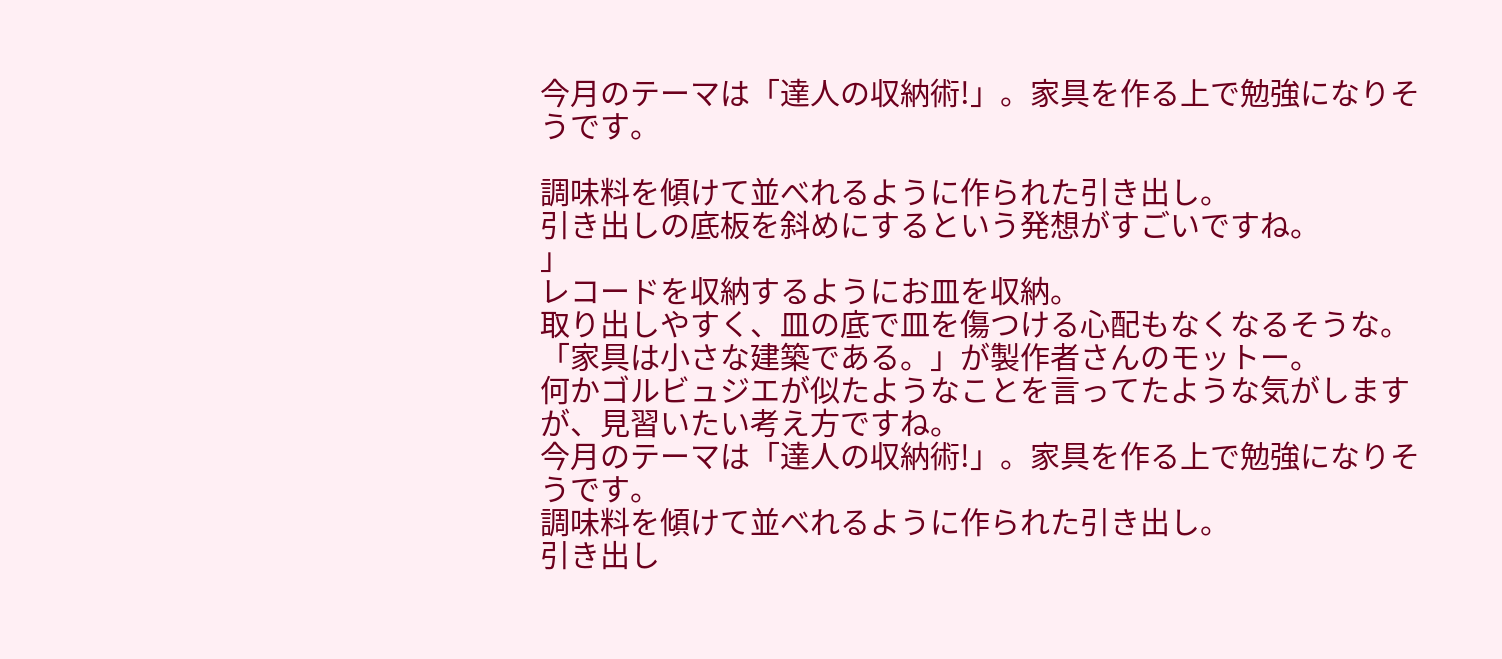今月のテーマは「達人の収納術!」。家具を作る上で勉強になりそうです。

調味料を傾けて並べれるように作られた引き出し。
引き出しの底板を斜めにするという発想がすごいですね。
」
レコードを収納するようにお皿を収納。
取り出しやすく、皿の底で皿を傷つける心配もなくなるそうな。
「家具は小さな建築である。」が製作者さんのモットー。
何かゴルビュジエが似たようなことを言ってたような気がしますが、見習いたい考え方ですね。
今月のテーマは「達人の収納術!」。家具を作る上で勉強になりそうです。
調味料を傾けて並べれるように作られた引き出し。
引き出し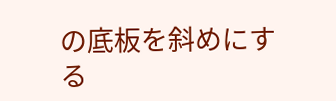の底板を斜めにする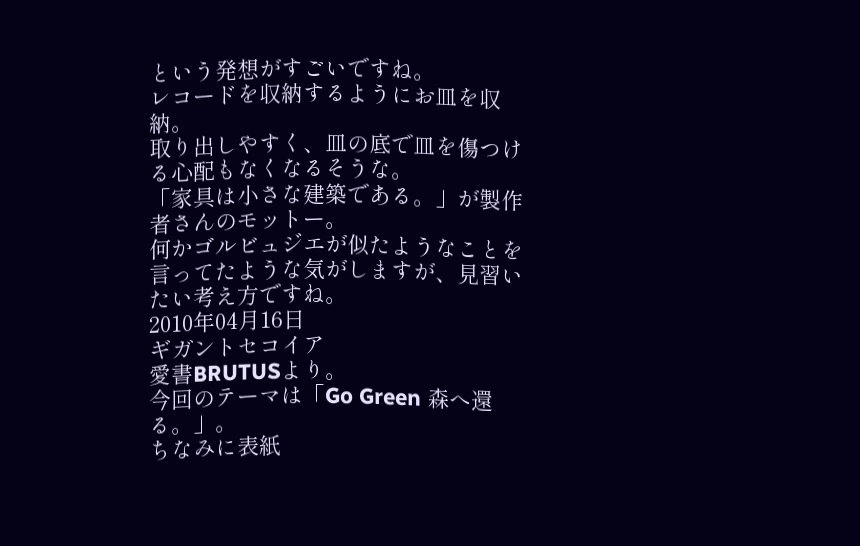という発想がすごいですね。
レコードを収納するようにお皿を収納。
取り出しやすく、皿の底で皿を傷つける心配もなくなるそうな。
「家具は小さな建築である。」が製作者さんのモットー。
何かゴルビュジエが似たようなことを言ってたような気がしますが、見習いたい考え方ですね。
2010年04月16日
ギガントセコイア
愛書BRUTUSより。
今回のテーマは「Go Green 森へ還る。」。
ちなみに表紙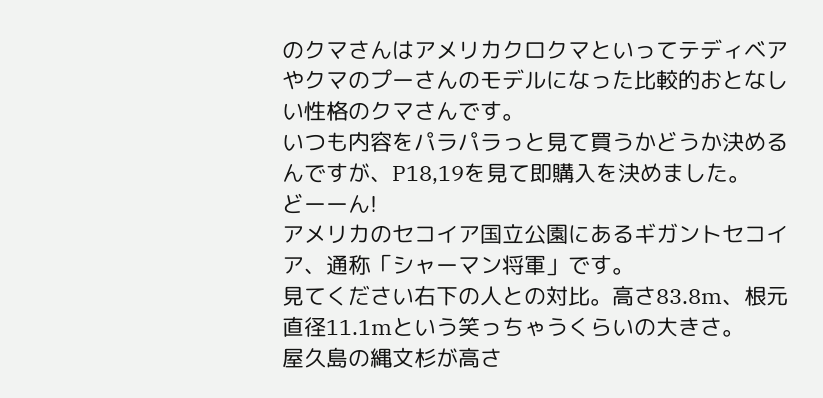のクマさんはアメリカクロクマといってテディベアやクマのプーさんのモデルになった比較的おとなしい性格のクマさんです。
いつも内容をパラパラっと見て買うかどうか決めるんですが、P18,19を見て即購入を決めました。
どーーん!
アメリカのセコイア国立公園にあるギガントセコイア、通称「シャーマン将軍」です。
見てください右下の人との対比。高さ83.8m、根元直径11.1mという笑っちゃうくらいの大きさ。
屋久島の縄文杉が高さ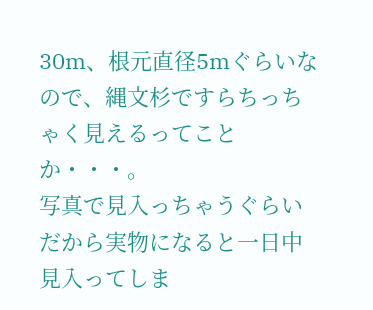30m、根元直径5mぐらいなので、縄文杉ですらちっちゃく見えるってことか・・・。
写真で見入っちゃうぐらいだから実物になると一日中見入ってしま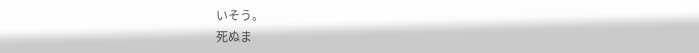いそう。
死ぬま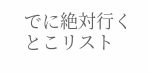でに絶対行くとこリスト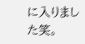に入りました笑。